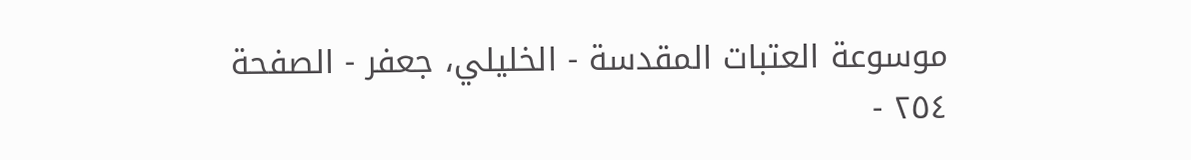موسوعة العتبات المقدسة - الخليلي، جعفر - الصفحة ٢٥٤ -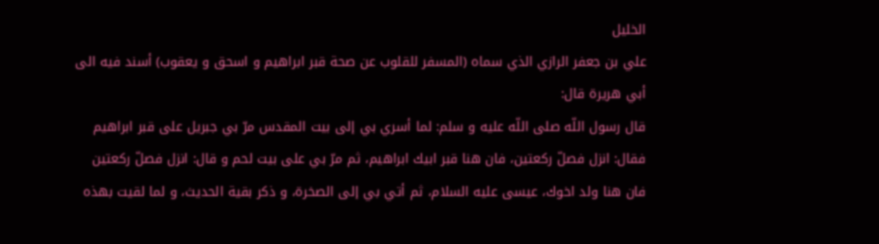الخليل
علي بن جعفر الرازي الذي سماه (المسفر للقلوب عن صحة قبر ابراهيم و اسحق و يعقوب) أسند فيه الى أبي هريرة قال:
قال رسول اللّه صلى اللّه عليه و سلم: لما أسري بي إلى بيت المقدس مرّ بي جبريل على قبر ابراهيم فقال: انزل فصلّ ركعتين، فان هنا قبر ابيك ابراهيم، ثم مرّ بي على بيت لحم و قال: انزل فصلّ ركعتين فان هنا ولد اخوك، عيسى عليه السلام، ثم أتي بي إلى الصخرة، و ذكر بقية الحديث، و لما لقيت بهذه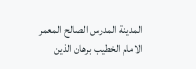المدينة المدرس الصالح المعمر الامام الخطيب برهان الذين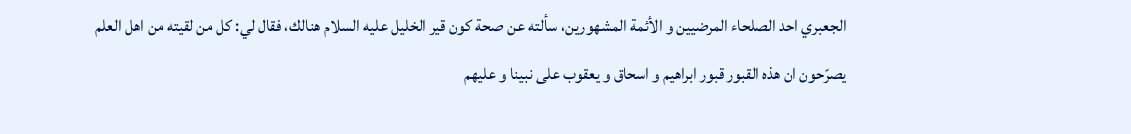الجعبري احد الصلحاء المرضيين و الأئمة المشهورين، سألته عن صحة كون قير الخليل عليه السلام هنالك، فقال لي: كل من لقيته من اهل العلم يصرّحون ان هذه القبور قبور ابراهيم و اسحاق و يعقوب على نبينا و عليهم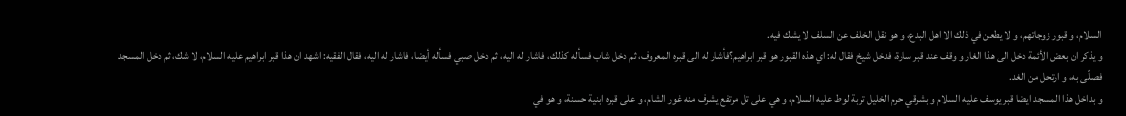السلام، و قبور زوجاتهم، و لا يطعن في ذلك الا اهل البدع، و هو نقل الخلف عن السلف لا يشك فيه.
و يذكر ان بعض الأئمة دخل الى هذا الغار و وقف عند قبر سارة، فدخل شيخ فقال له: اي هذه القبور هو قبر ابراهيم؟فأشار له الى قبره المعروف، ثم دخل شاب فسأله كذلك، فاشار له اليه، ثم دخل صبي فسأله أيضا، فاشار له اليه، فقال الفقيه: اشهد ان هذا قبر ابراهيم عليه السلام، لا شك، ثم دخل المسجد فصلّى به، و ارتحل من الغد.
و بداخل هذا المسجد ايضا قبر يوسف عليه السلام و بشرقي حرم الخليل تربة لوط عليه السلام، و هي على تل مرتفع يشرف منه غور الشام، و على قبره ابنية حسنة، و هو في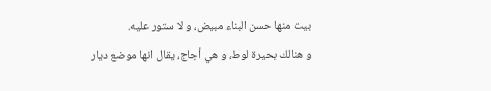بيت منها حسن البناء مبيض، و لا ستور عليه.
و هنالك بحيرة لوط، و هي أجاج، يقال انها موضع ديار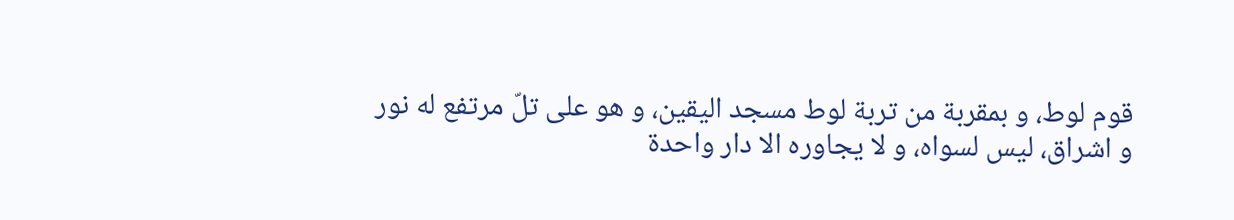قوم لوط، و بمقربة من تربة لوط مسجد اليقين، و هو على تلّ مرتفع له نور و اشراق، ليس لسواه، و لا يجاوره الا دار واحدة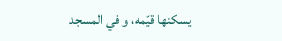يسكنها قيّمه، و في المسجد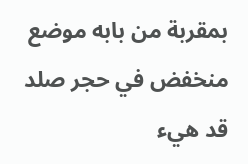بمقربة من بابه موضع منخفض في حجر صلد قد هيء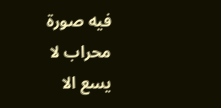فيه صورة محراب لا يسع الا